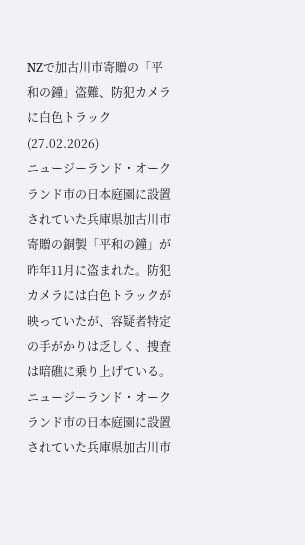NZで加古川市寄贈の「平和の鐘」盗難、防犯カメラに白色トラック (27.02.2026)
ニュージーランド・オークランド市の日本庭園に設置されていた兵庫県加古川市寄贈の銅製「平和の鐘」が昨年11月に盗まれた。防犯カメラには白色トラックが映っていたが、容疑者特定の手がかりは乏しく、捜査は暗礁に乗り上げている。
ニュージーランド・オークランド市の日本庭園に設置されていた兵庫県加古川市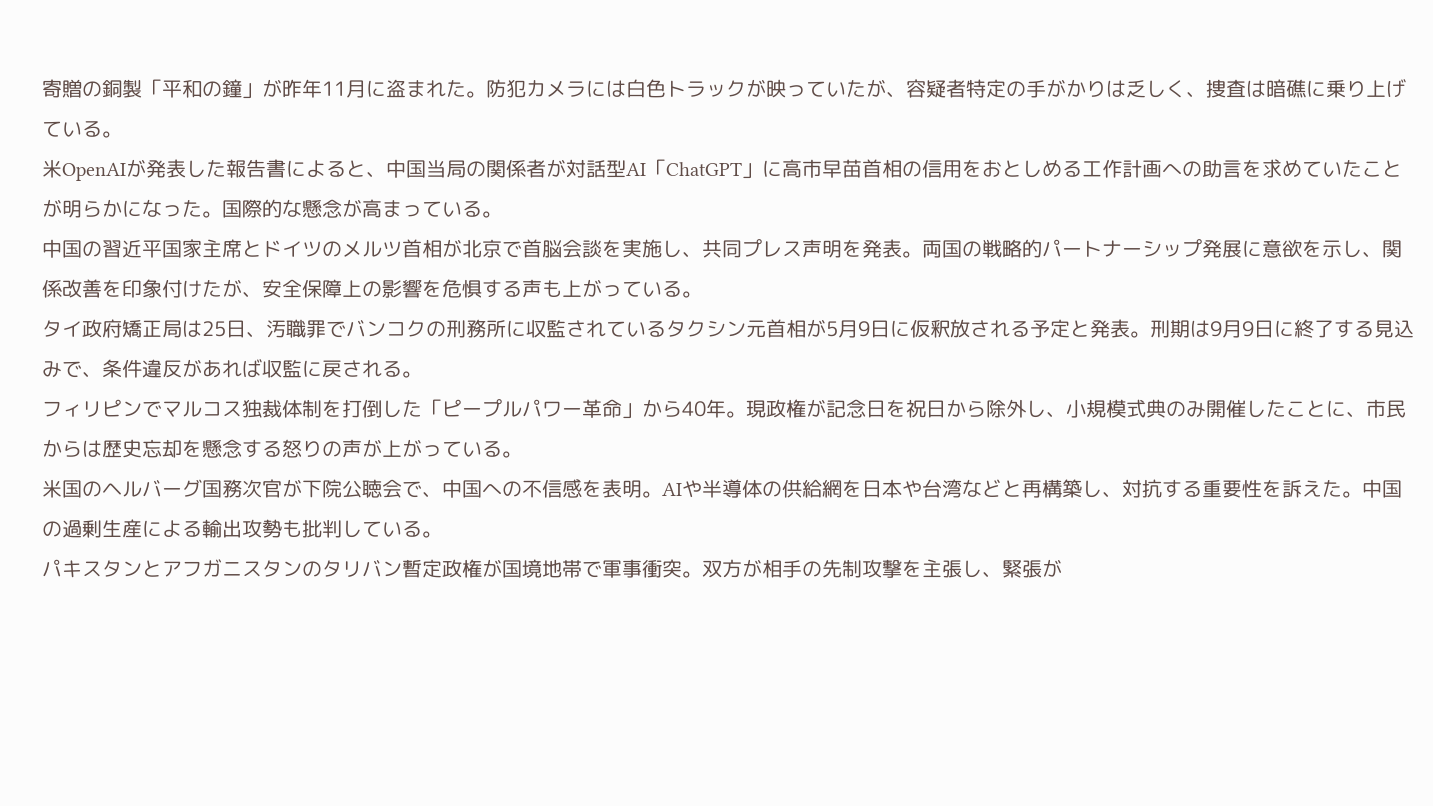寄贈の銅製「平和の鐘」が昨年11月に盗まれた。防犯カメラには白色トラックが映っていたが、容疑者特定の手がかりは乏しく、捜査は暗礁に乗り上げている。
米OpenAIが発表した報告書によると、中国当局の関係者が対話型AI「ChatGPT」に高市早苗首相の信用をおとしめる工作計画への助言を求めていたことが明らかになった。国際的な懸念が高まっている。
中国の習近平国家主席とドイツのメルツ首相が北京で首脳会談を実施し、共同プレス声明を発表。両国の戦略的パートナーシップ発展に意欲を示し、関係改善を印象付けたが、安全保障上の影響を危惧する声も上がっている。
タイ政府矯正局は25日、汚職罪でバンコクの刑務所に収監されているタクシン元首相が5月9日に仮釈放される予定と発表。刑期は9月9日に終了する見込みで、条件違反があれば収監に戻される。
フィリピンでマルコス独裁体制を打倒した「ピープルパワー革命」から40年。現政権が記念日を祝日から除外し、小規模式典のみ開催したことに、市民からは歴史忘却を懸念する怒りの声が上がっている。
米国のヘルバーグ国務次官が下院公聴会で、中国への不信感を表明。AIや半導体の供給網を日本や台湾などと再構築し、対抗する重要性を訴えた。中国の過剰生産による輸出攻勢も批判している。
パキスタンとアフガニスタンのタリバン暫定政権が国境地帯で軍事衝突。双方が相手の先制攻撃を主張し、緊張が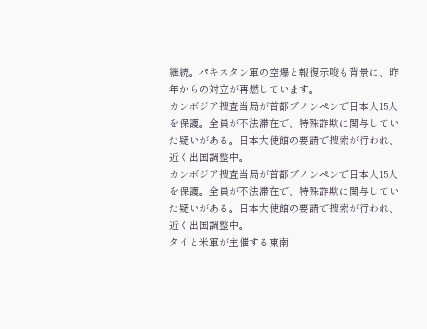継続。パキスタン軍の空爆と報復示唆も背景に、昨年からの対立が再燃しています。
カンボジア捜査当局が首都プノンペンで日本人15人を保護。全員が不法滞在で、特殊詐欺に関与していた疑いがある。日本大使館の要請で捜索が行われ、近く出国調整中。
カンボジア捜査当局が首都プノンペンで日本人15人を保護。全員が不法滞在で、特殊詐欺に関与していた疑いがある。日本大使館の要請で捜索が行われ、近く出国調整中。
タイと米軍が主催する東南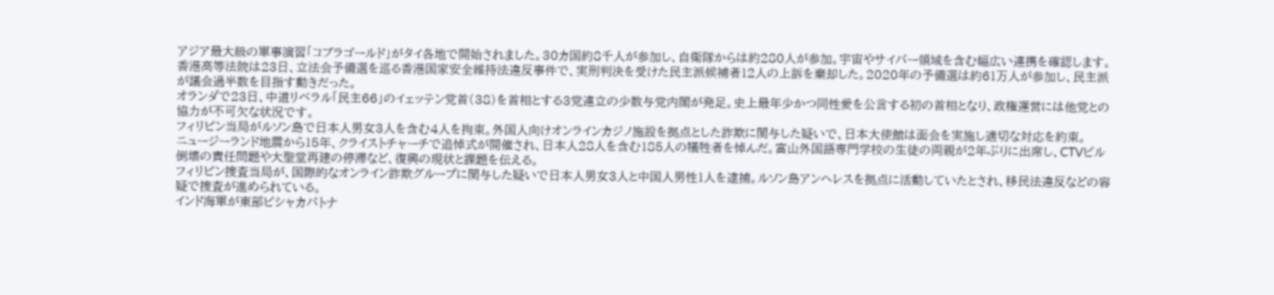アジア最大級の軍事演習「コブラゴールド」がタイ各地で開始されました。30カ国約8千人が参加し、自衛隊からは約280人が参加。宇宙やサイバー領域を含む幅広い連携を確認します。
香港高等法院は23日、立法会予備選を巡る香港国家安全維持法違反事件で、実刑判決を受けた民主派候補者12人の上訴を棄却した。2020年の予備選は約61万人が参加し、民主派が議会過半数を目指す動きだった。
オランダで23日、中道リベラル「民主66」のイェッテン党首(38)を首相とする3党連立の少数与党内閣が発足。史上最年少かつ同性愛を公言する初の首相となり、政権運営には他党との協力が不可欠な状況です。
フィリピン当局がルソン島で日本人男女3人を含む4人を拘束。外国人向けオンラインカジノ施設を拠点とした詐欺に関与した疑いで、日本大使館は面会を実施し適切な対応を約束。
ニュージーランド地震から15年、クライストチャーチで追悼式が開催され、日本人28人を含む185人の犠牲者を悼んだ。富山外国語専門学校の生徒の両親が2年ぶりに出席し、CTVビル倒壊の責任問題や大聖堂再建の停滞など、復興の現状と課題を伝える。
フィリピン捜査当局が、国際的なオンライン詐欺グループに関与した疑いで日本人男女3人と中国人男性1人を逮捕。ルソン島アンヘレスを拠点に活動していたとされ、移民法違反などの容疑で捜査が進められている。
インド海軍が東部ビシャカパトナ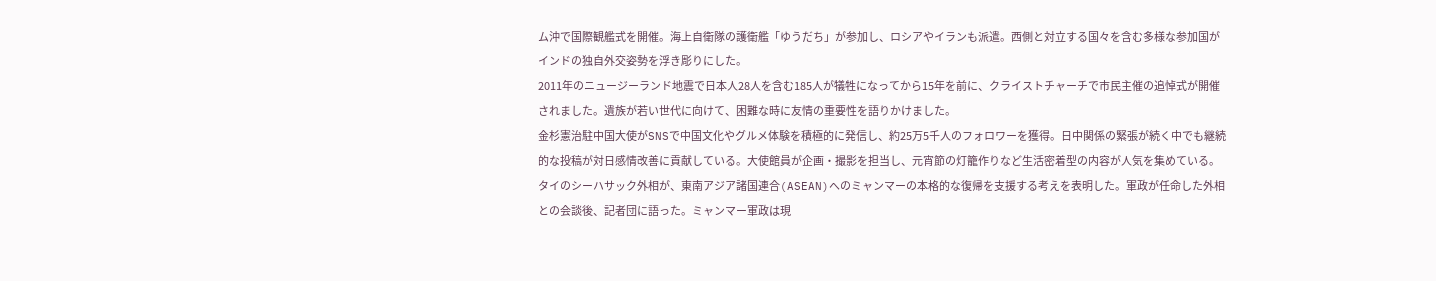ム沖で国際観艦式を開催。海上自衛隊の護衛艦「ゆうだち」が参加し、ロシアやイランも派遣。西側と対立する国々を含む多様な参加国がインドの独自外交姿勢を浮き彫りにした。
2011年のニュージーランド地震で日本人28人を含む185人が犠牲になってから15年を前に、クライストチャーチで市民主催の追悼式が開催されました。遺族が若い世代に向けて、困難な時に友情の重要性を語りかけました。
金杉憲治駐中国大使がSNSで中国文化やグルメ体験を積極的に発信し、約25万5千人のフォロワーを獲得。日中関係の緊張が続く中でも継続的な投稿が対日感情改善に貢献している。大使館員が企画・撮影を担当し、元宵節の灯籠作りなど生活密着型の内容が人気を集めている。
タイのシーハサック外相が、東南アジア諸国連合(ASEAN)へのミャンマーの本格的な復帰を支援する考えを表明した。軍政が任命した外相との会談後、記者団に語った。ミャンマー軍政は現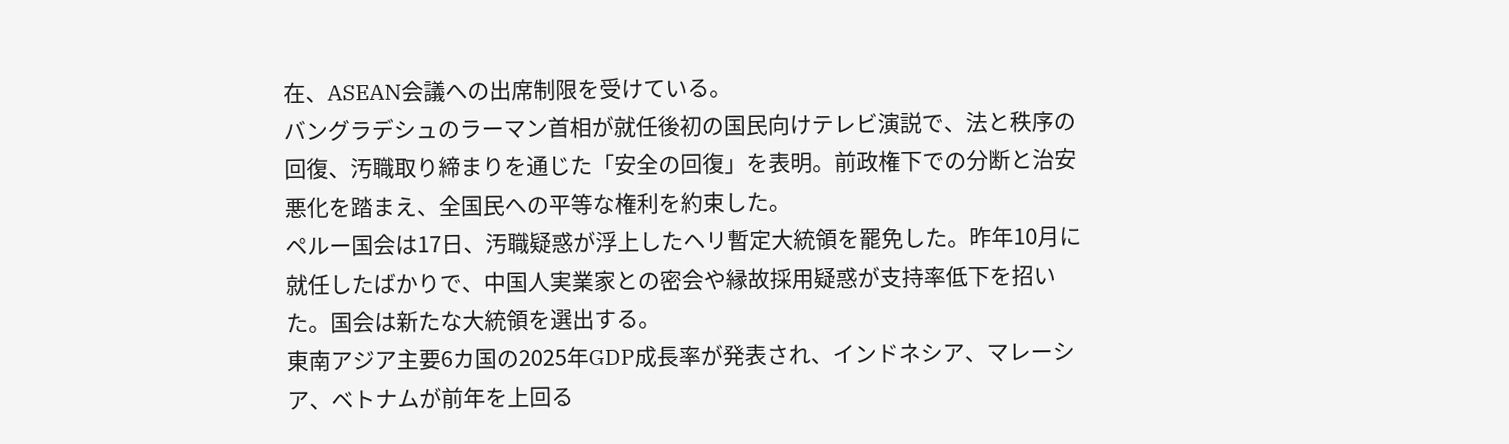在、ASEAN会議への出席制限を受けている。
バングラデシュのラーマン首相が就任後初の国民向けテレビ演説で、法と秩序の回復、汚職取り締まりを通じた「安全の回復」を表明。前政権下での分断と治安悪化を踏まえ、全国民への平等な権利を約束した。
ペルー国会は17日、汚職疑惑が浮上したヘリ暫定大統領を罷免した。昨年10月に就任したばかりで、中国人実業家との密会や縁故採用疑惑が支持率低下を招いた。国会は新たな大統領を選出する。
東南アジア主要6カ国の2025年GDP成長率が発表され、インドネシア、マレーシア、ベトナムが前年を上回る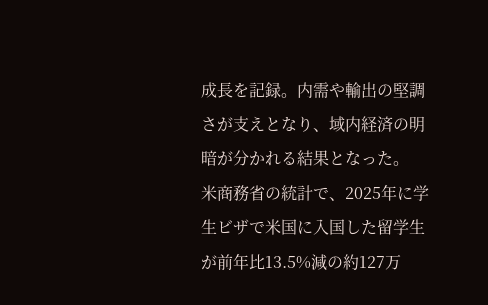成長を記録。内需や輸出の堅調さが支えとなり、域内経済の明暗が分かれる結果となった。
米商務省の統計で、2025年に学生ビザで米国に入国した留学生が前年比13.5%減の約127万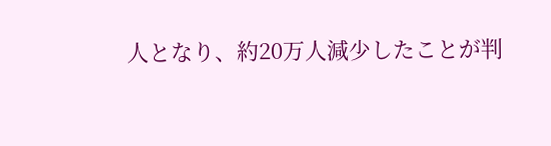人となり、約20万人減少したことが判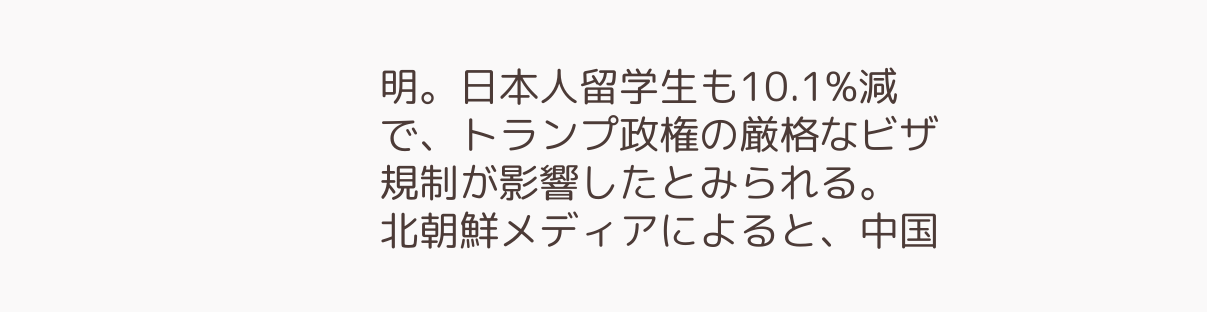明。日本人留学生も10.1%減で、トランプ政権の厳格なビザ規制が影響したとみられる。
北朝鮮メディアによると、中国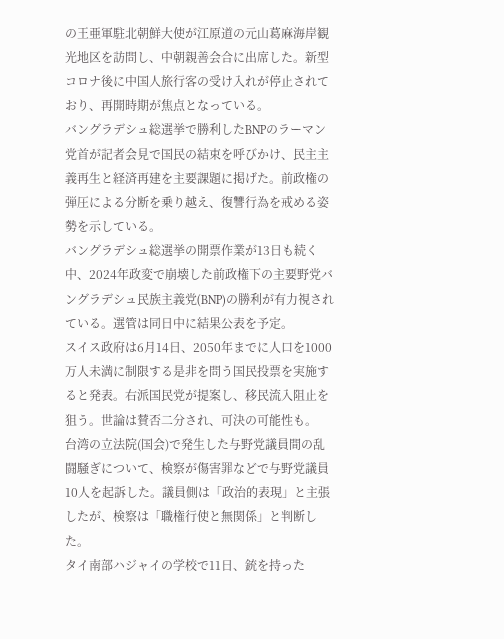の王亜軍駐北朝鮮大使が江原道の元山葛麻海岸観光地区を訪問し、中朝親善会合に出席した。新型コロナ後に中国人旅行客の受け入れが停止されており、再開時期が焦点となっている。
バングラデシュ総選挙で勝利したBNPのラーマン党首が記者会見で国民の結束を呼びかけ、民主主義再生と経済再建を主要課題に掲げた。前政権の弾圧による分断を乗り越え、復讐行為を戒める姿勢を示している。
バングラデシュ総選挙の開票作業が13日も続く中、2024年政変で崩壊した前政権下の主要野党バングラデシュ民族主義党(BNP)の勝利が有力視されている。選管は同日中に結果公表を予定。
スイス政府は6月14日、2050年までに人口を1000万人未満に制限する是非を問う国民投票を実施すると発表。右派国民党が提案し、移民流入阻止を狙う。世論は賛否二分され、可決の可能性も。
台湾の立法院(国会)で発生した与野党議員間の乱闘騒ぎについて、検察が傷害罪などで与野党議員10人を起訴した。議員側は「政治的表現」と主張したが、検察は「職権行使と無関係」と判断した。
タイ南部ハジャイの学校で11日、銃を持った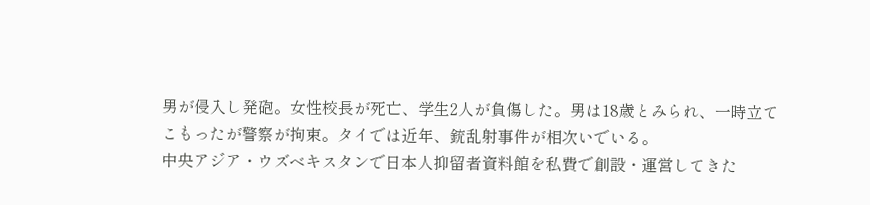男が侵入し発砲。女性校長が死亡、学生2人が負傷した。男は18歳とみられ、一時立てこもったが警察が拘束。タイでは近年、銃乱射事件が相次いでいる。
中央アジア・ウズベキスタンで日本人抑留者資料館を私費で創設・運営してきた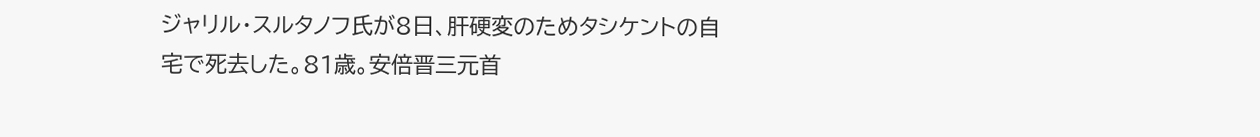ジャリル・スルタノフ氏が8日、肝硬変のためタシケントの自宅で死去した。81歳。安倍晋三元首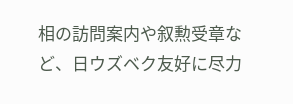相の訪問案内や叙勲受章など、日ウズベク友好に尽力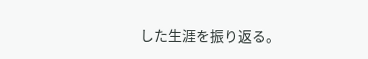した生涯を振り返る。